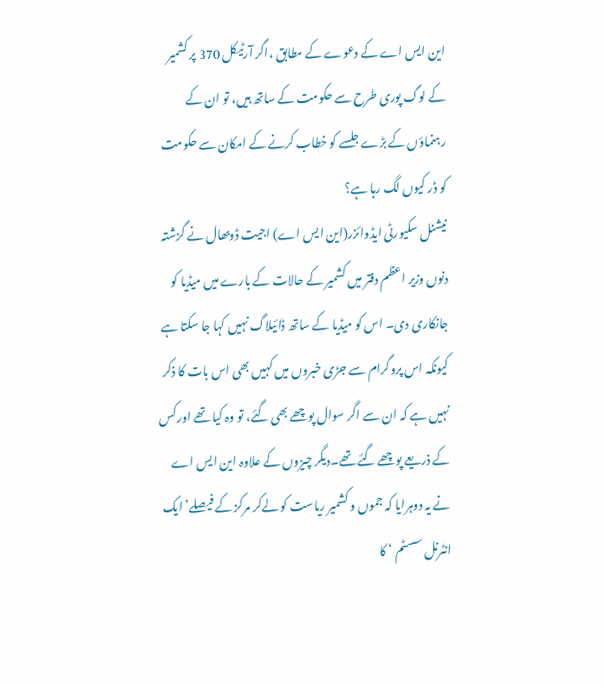این ایس اے کے دعوے کے مطابق ،اگر آرٹیکل 370 پر کشمیر کے لوگ پوری طرح سے حکومت کے ساتھ ہیں، تو ان کے رہنماؤں کے بڑے جلسے کو خطاب کرنے کے امکان سے حکومت کو ڈر کیوں لگ رہا ہے؟
نیشنل سکیورٹی ایڈوائزر(این ایس اے) اجیت ڈوبھال نے گزشتہ دنوں وزیر اعظم دفتر میں کشمیر کے حالات کے بارے میں میڈیا کو جانکاری دی۔ اس کو میڈیا کے ساتھ ڈائیلاگ نہیں کہا جا سکتا ہے کیونکہ اس پروگرام سے جڑی خبروں میں کہیں بھی اس بات کا ذکر نہیں ہے کہ ان سے اگر سوال پوچھے بھی گئے، تو وہ کیا تھے اور کس کے ذریعے پوچھے گئے تھے۔دیگر چیزوں کے علاوہ این ایس اے نے یہ دوہرایا کہ جموں و کشمیر ریاست کو لےکر مرکز کے فیصلے’ایک انٹرنل سسٹم ‘ کا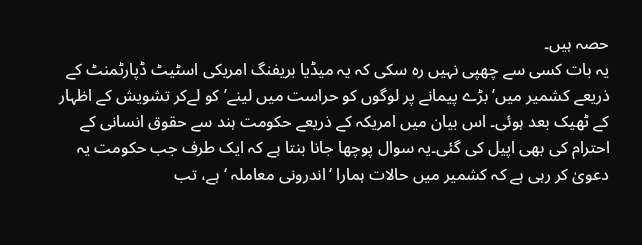حصہ ہیں۔
یہ بات کسی سے چھپی نہیں رہ سکی کہ یہ میڈیا بریفنگ امریکی اسٹیٹ ڈپارٹمنٹ کے ذریعے کشمیر میں’بڑے پیمانے پر لوگوں کو حراست میں لینے’کو لےکر تشویش کے اظہار کے ٹھیک بعد ہوئی۔ اس بیان میں امریکہ کے ذریعے حکومت ہند سے حقوق انسانی کے احترام کی بھی اپیل کی گئی۔یہ سوال پوچھا جانا بنتا ہے کہ ایک طرف جب حکومت یہ دعویٰ کر رہی ہے کہ کشمیر میں حالات ہمارا ‘اندرونی معاملہ ‘ہے، تب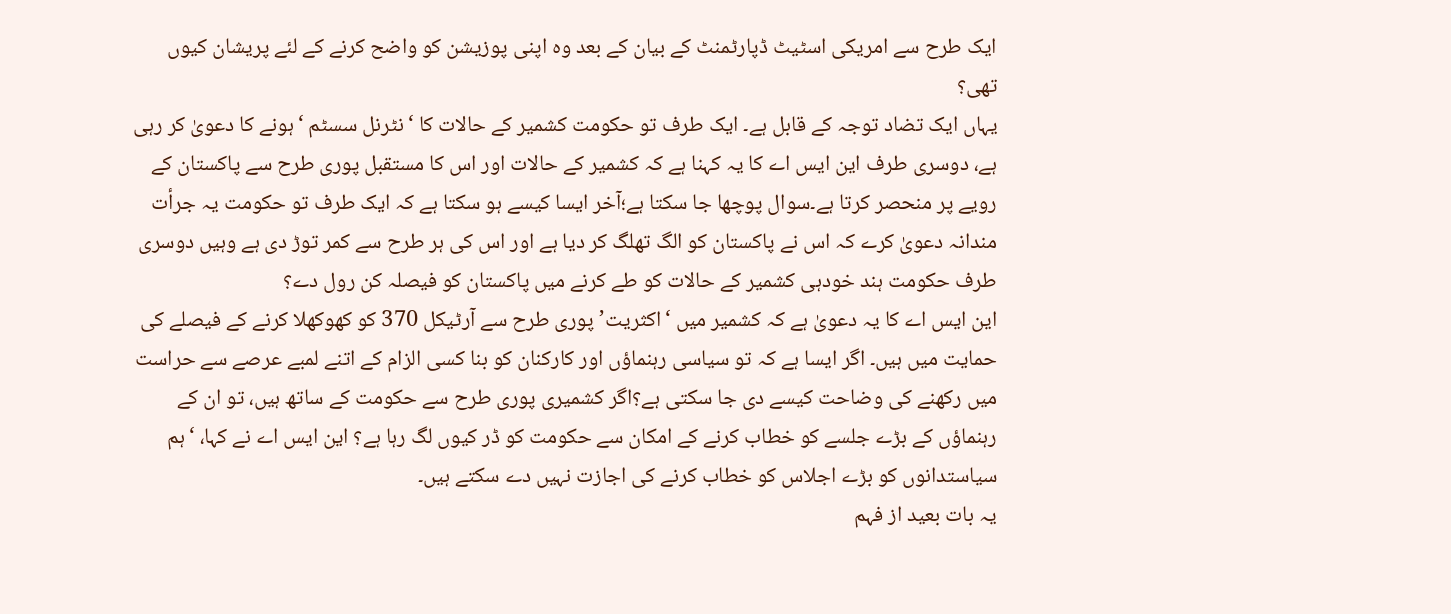ایک طرح سے امریکی اسٹیٹ ڈپارٹمنٹ کے بیان کے بعد وہ اپنی پوزیشن کو واضح کرنے کے لئے پریشان کیوں تھی؟
یہاں ایک تضاد توجہ کے قابل ہے۔ ایک طرف تو حکومت کشمیر کے حالات کا ‘نٹرنل سسٹم ‘ہونے کا دعویٰ کر رہی ہے، دوسری طرف این ایس اے کا یہ کہنا ہے کہ کشمیر کے حالات اور اس کا مستقبل پوری طرح سے پاکستان کے رویے پر منحصر کرتا ہے۔سوال پوچھا جا سکتا ہے؛آخر ایسا کیسے ہو سکتا ہے کہ ایک طرف تو حکومت یہ جرأت مندانہ دعویٰ کرے کہ اس نے پاکستان کو الگ تھلگ کر دیا ہے اور اس کی ہر طرح سے کمر توڑ دی ہے وہیں دوسری طرف حکومت ہند خودہی کشمیر کے حالات کو طے کرنے میں پاکستان کو فیصلہ کن رول دے؟
این ایس اے کا یہ دعویٰ ہے کہ کشمیر میں ‘اکثریت’پوری طرح سے آرٹیکل 370 کو کھوکھلا کرنے کے فیصلے کی حمایت میں ہیں۔ اگر ایسا ہے کہ تو سیاسی رہنماؤں اور کارکنان کو بنا کسی الزام کے اتنے لمبے عرصے سے حراست میں رکھنے کی وضاحت کیسے دی جا سکتی ہے؟اگر کشمیری پوری طرح سے حکومت کے ساتھ ہیں، تو ان کے رہنماؤں کے بڑے جلسے کو خطاب کرنے کے امکان سے حکومت کو ڈر کیوں لگ رہا ہے؟ این ایس اے نے کہا، ‘ہم سیاستدانوں کو بڑے اجلاس کو خطاب کرنے کی اجازت نہیں دے سکتے ہیں۔
یہ بات بعید از فہم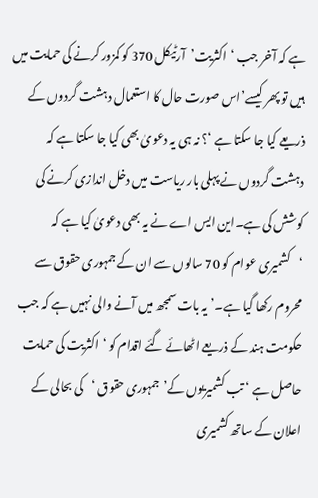ہے کہ آخر جب ‘اکثریت’آرٹیکل 370 کو کمزور کرنے کی حمایت میں ہیں تو پھر کیسے’اس صورت حال کا استعمال دہشت گردوں کے ذریعے کیا جا سکتا ہے ‘؟ نہ ہی یہ دعویٰ بھی کیا جا سکتا ہے کہ دہشت گردوں نے پہلی بار ریاست میں دخل اندازی کرنے کی کوشش کی ہے۔این ایس اے نے یہ بھی دعویٰ کیا ہے کہ ‘کشمیری عوام کو 70 سالوں سے ان کے جمہوری حقوق سے محروم رکھا گیا ہے۔’یہ بات سمجھ میں آنے والی نہیں ہے کہ جب حکومت ہند کے ذریعے اٹھائے گئے اقدام کو ‘اکثریت کی حمایت حاصل ہے ‘ تب کشمیریوں کے’جمہوری حقوق ‘کی بحالی کے اعلان کے ساتھ کشمیری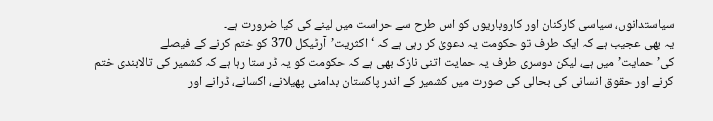سیاستدانوں، سیاسی کارکنان اور کاروباریوں کو اس طرح سے حراست میں لینے کی کیا ضرورت ہے۔
یہ بھی عجیب ہے کہ ایک طرف تو حکومت یہ دعویٰ کر رہی ہے کہ ‘اکثریت’آرٹیکل 370 کو ختم کرنے کے فیصلے کی’حمایت’میں ہے، لیکن دوسری طرف یہ حمایت اتنی نازک بھی ہے کہ حکومت کو یہ ڈر ستا رہا ہے کہ کشمیر کی تالابندی ختم کرنے اور حقوق انسانی کی بحالی کی صورت میں کشمیر کے اندر پاکستان بدامنی پھیلانے، اکسانے، ڈرانے اور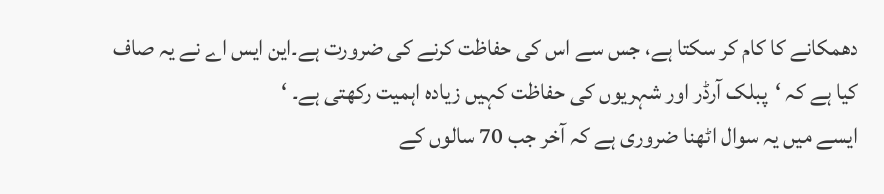دھمکانے کا کام کر سکتا ہے، جس سے اس کی حفاظت کرنے کی ضرورت ہے۔این ایس اے نے یہ صاف کیا ہے کہ ‘پبلک آرڈر اور شہریوں کی حفاظت کہیں زیادہ اہمیت رکھتی ہے۔ ‘
ایسے میں یہ سوال اٹھنا ضروری ہے کہ آخر جب 70 سالوں کے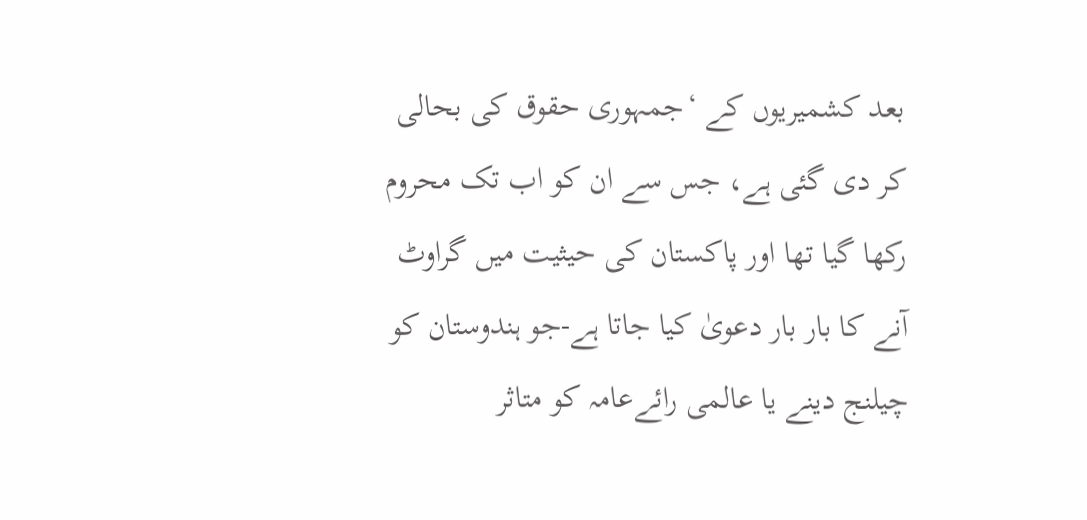بعد کشمیریوں کے ‘جمہوری حقوق کی بحالی کر دی گئی ہے، جس سے ان کو اب تک محروم رکھا گیا تھا اور پاکستان کی حیثیت میں گراوٹ آنے کا بار بار دعویٰ کیا جاتا ہے-جو ہندوستان کو چیلنج دینے یا عالمی رائےعامہ کو متاثر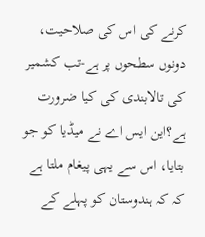کرنے کی اس کی صلاحیت، دونوں سطحوں پر ہے-تب کشمیر کی تالابندی کی کیا ضرورت ہے؟این ایس اے نے میڈیا کو جو بتایا، اس سے یہی پیغام ملتا ہے کہ کہ ہندوستان کو پہلے کے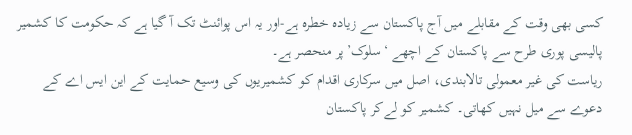کسی بھی وقت کے مقابلے میں آج پاکستان سے زیادہ خطرہ ہے-اور یہ اس پوائنٹ تک آ گیا ہے کہ حکومت کا کشمیر پالیسی پوری طرح سے پاکستان کے اچھے ‘سلوک’پر منحصر ہے۔
ریاست کی غیر معمولی تالابندی، اصل میں سرکاری اقدام کو کشمیریوں کی وسیع حمایت کے این ایس اے کے دعوے سے میل نہیں کھاتی۔ کشمیر کو لےکر پاکستان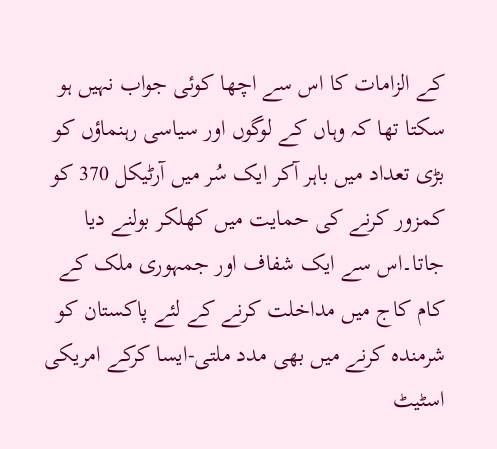کے الزامات کا اس سے اچھا کوئی جواب نہیں ہو سکتا تھا کہ وہاں کے لوگوں اور سیاسی رہنماؤں کو بڑی تعداد میں باہر آکر ایک سُر میں آرٹیکل 370 کو کمزور کرنے کی حمایت میں کھلکر بولنے دیا جاتا۔اس سے ایک شفاف اور جمہوری ملک کے کام کاج میں مداخلت کرنے کے لئے پاکستان کو شرمندہ کرنے میں بھی مدد ملتی-ایسا کرکے امریکی اسٹیٹ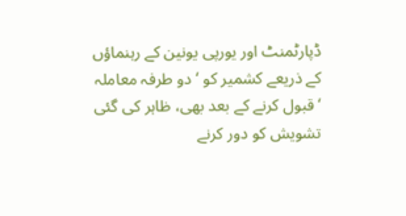ڈپارٹمنٹ اور یورپی یونین کے رہنماؤں کے ذریعے کشمیر کو ‘دو طرفہ معاملہ ‘ قبول کرنے کے بعد بھی، ظاہر کی گئی تشویش کو دور کرنے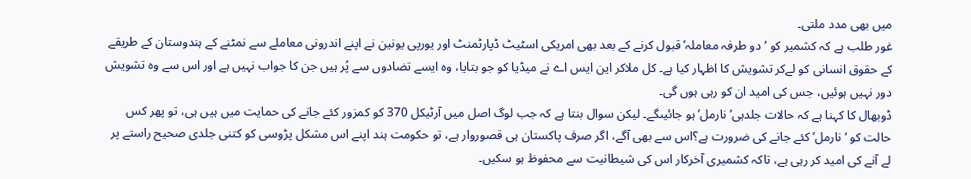میں بھی مدد ملتی۔
غور طلب ہے کہ کشمیر کو ‘دو طرفہ معاملہ’قبول کرنے کے بعد بھی امریکی اسٹیٹ ڈپارٹمنٹ اور یورپی یونین نے اپنے اندرونی معاملے سے نمٹنے کے ہندوستان کے طریقے کے حقوق انسانی کو لےکر تشویش کا اظہار کیا ہے۔ کل ملاکر این ایس اے نے میڈیا کو جو بتایا، وہ ایسے تضادوں سے پُر ہیں جن کا جواب نہیں ہے اور اس سے وہ تشویش دور نہیں ہوئیں، جس کی امید ان کو رہی ہوں گی۔
ڈوبھال کا کہنا ہے کہ حالات جلدہی’نارمل’ہو جائیںگے۔ لیکن سوال بنتا ہے کہ جب لوگ اصل میں آرٹیکل 370 کو کمزور کئے جانے کی حمایت میں ہیں ہی، تو پھر کس حالت کو ‘نارمل’ کئے جانے کی ضرورت ہے؟اس سے بھی آگے، اگر صرف پاکستان ہی قصوروار ہے، تو حکومت ہند اپنے اس مشکل پڑوسی کو کتنی جلدی صحیح راستے پر لے آنے کی امید کر رہی ہے، تاکہ کشمیری آخرکار اس کی شیطانیت سے محفوظ ہو سکیں۔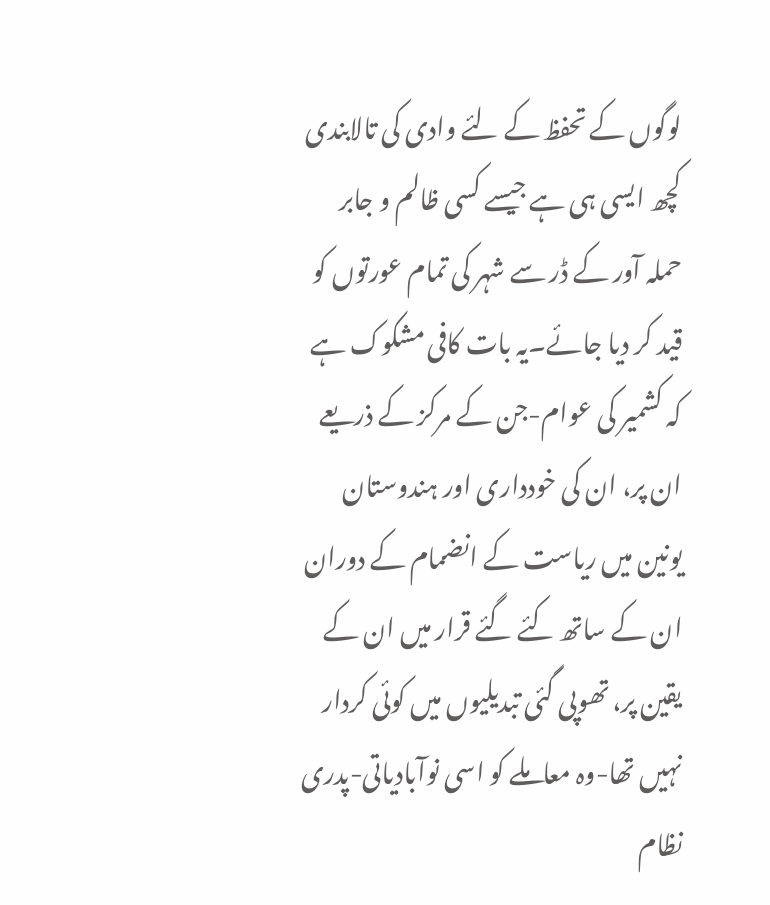لوگوں کے تحفظ کے لئے وادی کی تالابندی کچھ ایسی ہی ہے جیسے کسی ظالم و جابر حملہ آور کے ڈر سے شہر کی تمام عورتوں کو قید کر دیا جائے۔یہ بات کافی مشکوک ہے کہ کشمیر کی عوام-جن کے مرکز کے ذریعے ان پر، ان کی خودداری اور ہندوستان یونین میں ریاست کے انضمام کے دوران ان کے ساتھ کئے گئے قرار میں ان کے یقین پر، تھوپی گئی تبدیلیوں میں کوئی کردار نہیں تھا-وہ معاملے کو اسی نوآبادیاتی-پدری نظام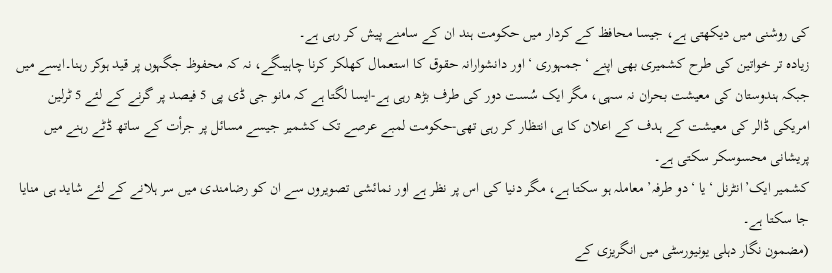کی روشنی میں دیکھتی ہے، جیسا محافظ کے کردار میں حکومت ہند ان کے سامنے پیش کر رہی ہے۔
زیادہ تر خواتین کی طرح کشمیری بھی اپنے ‘ جمہوری ‘ اور دانشوارانہ حقوق کا استعمال کھلکر کرنا چاہیںگے، نہ کہ محفوظ جگہوں پر قید ہوکر رہنا۔ایسے میں جبکہ ہندوستان کی معیشت بحران نہ سہی، مگر ایک سُست دور کی طرف بڑھ رہی ہے-ایسا لگتا ہے کہ مانو جی ڈی پی 5 فیصد پر گرنے کے لئے 5 ٹرلین امریکی ڈالر کی معیشت کے ہدف کے اعلان کا ہی انتظار کر رہی تھی-حکومت لمبے عرصے تک کشمیر جیسے مسائل پر جرأت کے ساتھ ڈٹے رہنے میں پریشانی محسوسکر سکتی ہے۔
کشمیر ایک’انٹرنل ‘یا ‘دو طرفہ’ معاملہ ہو سکتا ہے، مگر دنیا کی اس پر نظر ہے اور نمائشی تصویروں سے ان کو رضامندی میں سر ہلانے کے لئے شاید ہی منایا جا سکتا ہے۔
(مضمون نگار دہلی یونیورسٹی میں انگریزی کے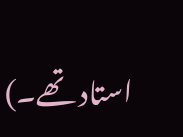استاد تھے۔)